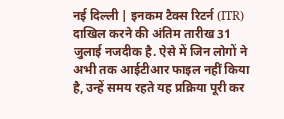नई दिल्ली | इनकम टैक्स रिटर्न (ITR) दाखिल करने की अंतिम तारीख 31 जुलाई नजदीक है. ऐसे में जिन लोगों ने अभी तक आईटीआर फाइल नहीं किया है, उन्हें समय रहते यह प्रक्रिया पूरी कर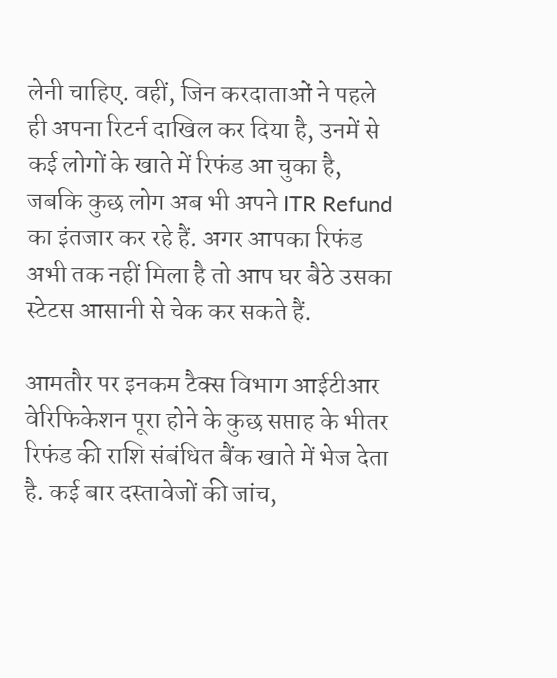लेनी चाहिए. वहीं, जिन करदाताओं ने पहले ही अपना रिटर्न दाखिल कर दिया है, उनमें से कई लोगों के खाते में रिफंड आ चुका है, जबकि कुछ लोग अब भी अपने ITR Refund का इंतजार कर रहे हैं. अगर आपका रिफंड अभी तक नहीं मिला है तो आप घर बैठे उसका स्टेटस आसानी से चेक कर सकते हैं.

आमतौर पर इनकम टैक्स विभाग आईटीआर वेरिफिकेशन पूरा होने के कुछ सप्ताह के भीतर रिफंड की राशि संबंधित बैंक खाते में भेज देता है. कई बार दस्तावेजों की जांच,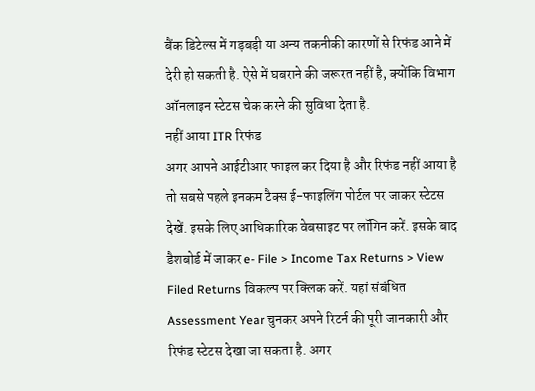बैंक डिटेल्स में गड़बड़ी या अन्य तकनीकी कारणों से रिफंड आने में देरी हो सकती है. ऐसे में घबराने की जरूरत नहीं है, क्योंकि विभाग ऑनलाइन स्टेटस चेक करने की सुविधा देता है.
नहीं आया ITR रिफंड
अगर आपने आईटीआर फाइल कर दिया है और रिफंड नहीं आया है तो सबसे पहले इनकम टैक्स ई-फाइलिंग पोर्टल पर जाकर स्टेटस देखें. इसके लिए आधिकारिक वेबसाइट पर लॉगिन करें. इसके बाद डैशबोर्ड में जाकर e- File > Income Tax Returns > View Filed Returns विकल्प पर क्लिक करें. यहां संबंधित Assessment Year चुनकर अपने रिटर्न की पूरी जानकारी और रिफंड स्टेटस देखा जा सकता है. अगर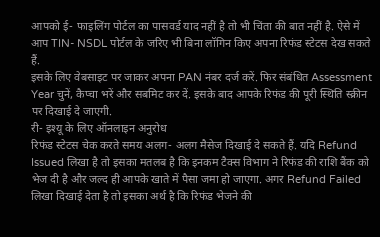आपको ई- फाइलिंग पोर्टल का पासवर्ड याद नहीं है तो भी चिंता की बात नहीं है. ऐसे में आप TIN- NSDL पोर्टल के जरिए भी बिना लॉगिन किए अपना रिफंड स्टेटस देख सकते हैं.
इसके लिए वेबसाइट पर जाकर अपना PAN नंबर दर्ज करें. फिर संबंधित Assessment Year चुनें, कैप्चा भरें और सबमिट कर दें. इसके बाद आपके रिफंड की पूरी स्थिति स्क्रीन पर दिखाई दे जाएगी.
री- इश्यू के लिए ऑनलाइन अनुरोध
रिफंड स्टेटस चेक करते समय अलग- अलग मैसेज दिखाई दे सकते हैं. यदि Refund Issued लिखा है तो इसका मतलब है कि इनकम टैक्स विभाग ने रिफंड की राशि बैंक को भेज दी है और जल्द ही आपके खाते में पैसा जमा हो जाएगा. अगर Refund Failed लिखा दिखाई देता है तो इसका अर्थ है कि रिफंड भेजने की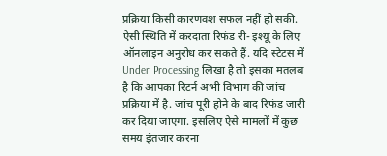प्रक्रिया किसी कारणवश सफल नहीं हो सकी. ऐसी स्थिति में करदाता रिफंड री- इश्यू के लिए ऑनलाइन अनुरोध कर सकते हैं. यदि स्टेटस में Under Processing लिखा है तो इसका मतलब है कि आपका रिटर्न अभी विभाग की जांच प्रक्रिया में है. जांच पूरी होने के बाद रिफंड जारी कर दिया जाएगा. इसलिए ऐसे मामलों में कुछ समय इंतजार करना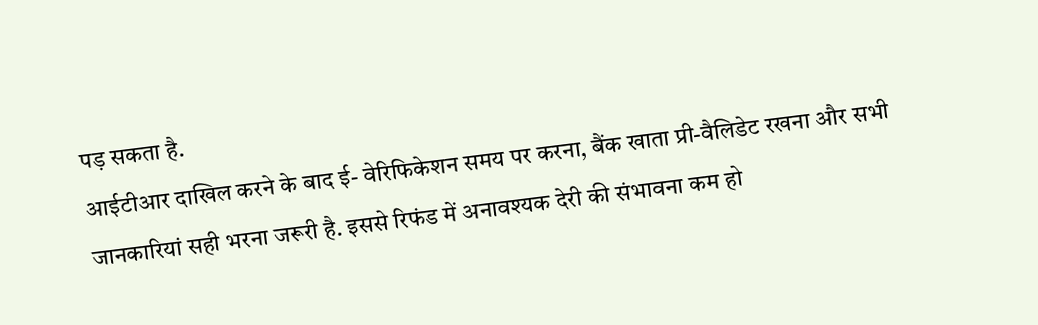पड़ सकता है.
आईटीआर दाखिल करने के बाद ई- वेरिफिकेशन समय पर करना, बैंक खाता प्री-वैलिडेट रखना और सभी जानकारियां सही भरना जरूरी है. इससे रिफंड में अनावश्यक देरी की संभावना कम हो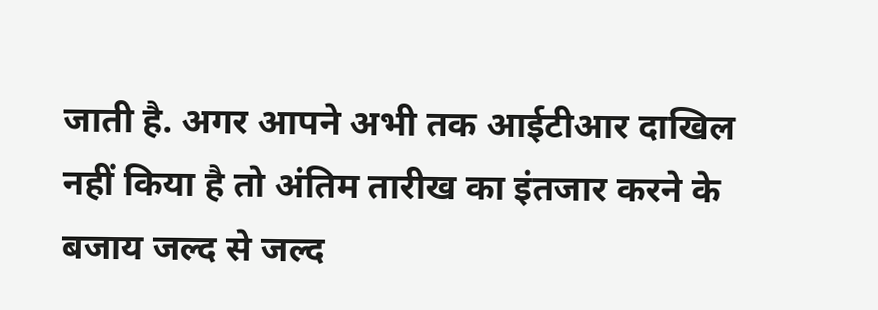जाती है. अगर आपने अभी तक आईटीआर दाखिल नहीं किया है तो अंतिम तारीख का इंतजार करने के बजाय जल्द से जल्द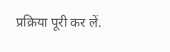प्रक्रिया पूरी कर लें.